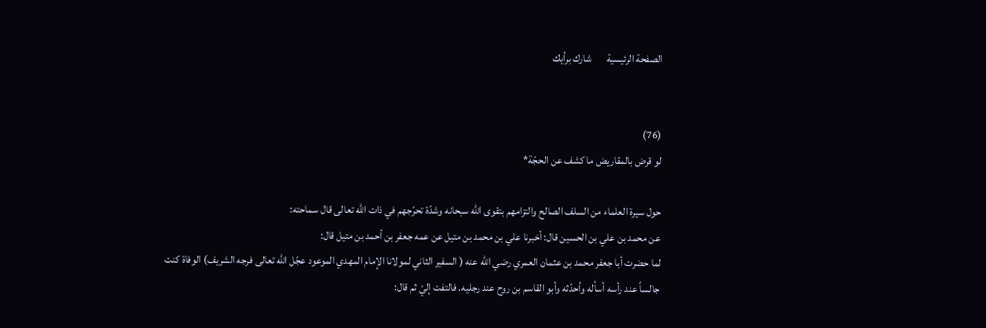الصفحة الرئيسية       شارك برأيك


(76)
لو قرض بالمقاريض ما كشف عن الحجّة*

حول سيرة العلماء من السلف الصالح والتزامهم بتقوى الله سبحانه وشدّة تحرّجهم في ذات الله تعالى قال سماحته:
عن محمد بن علي بن الحسين قال: أخبرنا علي بن محمد بن متيل عن عمه جعفر بن أحمد بن متيل قال:
لما حضرت أبا جعفر محمد بن عثمان العمري رضي الله عنه ( السفير الثاني لمولانا الإمام المهدي الموعود عجّل الله تعالى فرجه الشريف) الوفاة كنت جالساً عند رأسه أسأله وأحدّثه وأبو القاسم بن روح عند رجليه. فالتفت إليّ ثم قال: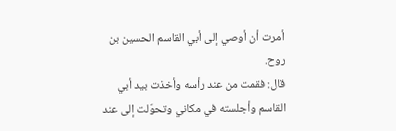أمرت أن أوصي إلى أبي القاسم الحسين بن روح.
قال: فقمت من عند رأسه وأخذت بيد أبي القاسم وأجلسته في مكاني وتحوّلت إلى عند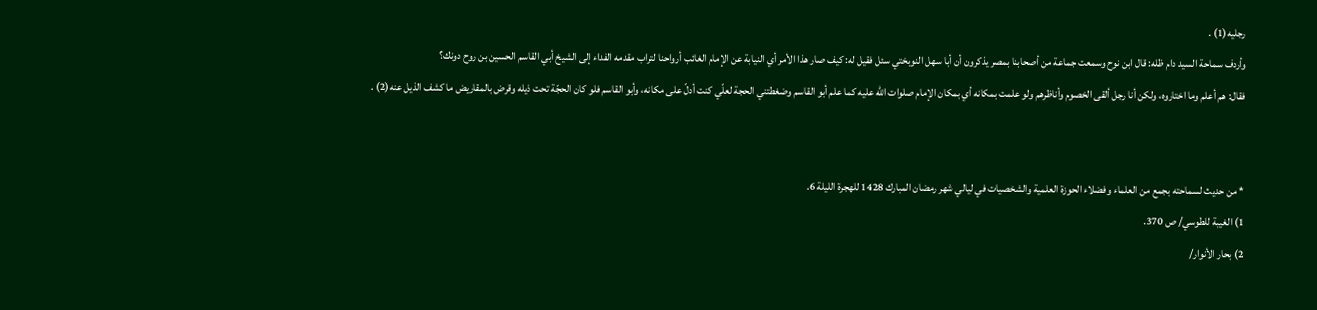رجليه(1) .
وأردف سماحة السيد دام ظله: قال ابن نوح وسمعت جماعة من أصحابنا بمصر يذكرون أن أبا سهل النوبختي سئل فقيل له: كيف صار هذا الأمر أي النيابة عن الإمام الغائب أرواحنا لتراب مقدمه الفداء إلى الشيخ أبي القاسم الحسين بن روح دونك؟
فقال: هم أعلم وما اختاروه، ولكن أنا رجل ألقى الخصوم وأناظرهم ولو علمت بمكانه أي بمكان الإمام صلوات الله عليه كما علم أبو القاسم وضغطتني الحجة لعلّي كنت أدلّ على مكانه، وأبو القاسم فلو كان الحجّة تحت ذيله وقرض بالمقاريض ما كشف الذيل عنه(2) .


* من حديث لسماحته بجمع من العلماء وفضلاء الحوزة العلمية والشخصيات في ليالي شهر رمضان المبارك 1428 للهجرة الليلة 6.
1) الغيبة للطوسي/ ص 370.
2) بحار الأنوار/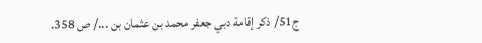ج51/ ذكر إقامة دبي جعفر محمد بن عثمان بن .../ ص 358.